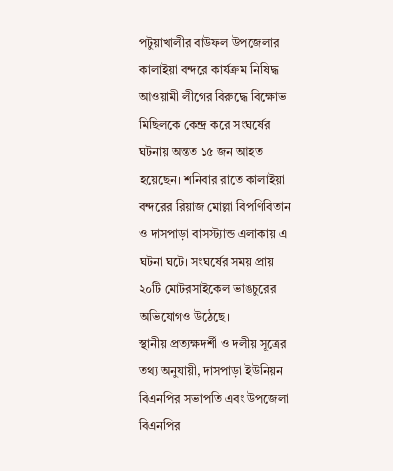পটুয়াখালীর বাউফল উপজেলার কালাইয়া বন্দরে কার্যক্রম নিষিদ্ধ আওয়ামী লীগের বিরুদ্ধে বিক্ষোভ মিছিলকে কেন্দ্র করে সংঘর্ষের ঘটনায় অন্তত ১৫ জন আহত হয়েছেন। শনিবার রাতে কালাইয়া বন্দরের রিয়াজ মোল্লা বিপণিবিতান ও দাসপাড়া বাসস্ট্যান্ড এলাকায় এ ঘটনা ঘটে। সংঘর্ষের সময় প্রায় ২০টি মোটরসাইকেল ভাঙচুরের অভিযোগও উঠেছে।
স্থানীয় প্রত্যক্ষদর্শী ও দলীয় সূত্রের তথ্য অনুযায়ী, দাসপাড়া ইউনিয়ন বিএনপির সভাপতি এবং উপজেলা বিএনপির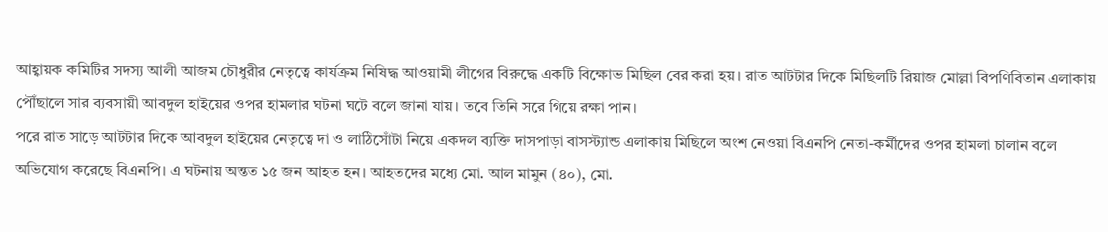আহ্বায়ক কমিটির সদস্য আলী আজম চৌধুরীর নেতৃত্বে কার্যক্রম নিষিদ্ধ আওয়ামী লীগের বিরুদ্ধে একটি বিক্ষোভ মিছিল বের করা হয়। রাত আটটার দিকে মিছিলটি রিয়াজ মোল্লা বিপণিবিতান এলাকায় পৌঁছালে সার ব্যবসায়ী আবদুল হাইয়ের ওপর হামলার ঘটনা ঘটে বলে জানা যায়। তবে তিনি সরে গিয়ে রক্ষা পান।
পরে রাত সাড়ে আটটার দিকে আবদুল হাইয়ের নেতৃত্বে দা ও লাঠিসোঁটা নিয়ে একদল ব্যক্তি দাসপাড়া বাসস্ট্যান্ড এলাকায় মিছিলে অংশ নেওয়া বিএনপি নেতা-কর্মীদের ওপর হামলা চালান বলে অভিযোগ করেছে বিএনপি। এ ঘটনায় অন্তত ১৫ জন আহত হন। আহতদের মধ্যে মো. আল মামুন (৪০), মো.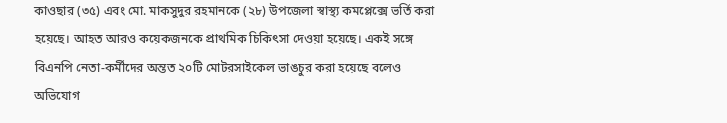কাওছার (৩৫) এবং মো. মাকসুদুর রহমানকে (২৮) উপজেলা স্বাস্থ্য কমপ্লেক্সে ভর্তি করা হয়েছে। আহত আরও কয়েকজনকে প্রাথমিক চিকিৎসা দেওয়া হয়েছে। একই সঙ্গে বিএনপি নেতা-কর্মীদের অন্তত ২০টি মোটরসাইকেল ভাঙচুর করা হয়েছে বলেও অভিযোগ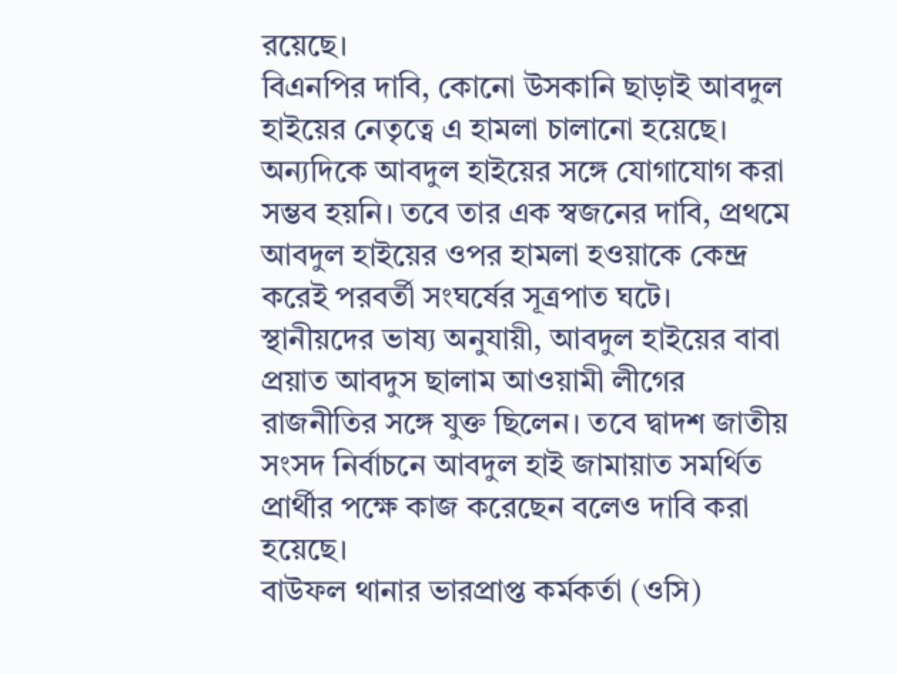রয়েছে।
বিএনপির দাবি, কোনো উসকানি ছাড়াই আবদুল হাইয়ের নেতৃত্বে এ হামলা চালানো হয়েছে। অন্যদিকে আবদুল হাইয়ের সঙ্গে যোগাযোগ করা সম্ভব হয়নি। তবে তার এক স্বজনের দাবি, প্রথমে আবদুল হাইয়ের ওপর হামলা হওয়াকে কেন্দ্র করেই পরবর্তী সংঘর্ষের সূত্রপাত ঘটে।
স্থানীয়দের ভাষ্য অনুযায়ী, আবদুল হাইয়ের বাবা প্রয়াত আবদুস ছালাম আওয়ামী লীগের রাজনীতির সঙ্গে যুক্ত ছিলেন। তবে দ্বাদশ জাতীয় সংসদ নির্বাচনে আবদুল হাই জামায়াত সমর্থিত প্রার্থীর পক্ষে কাজ করেছেন বলেও দাবি করা হয়েছে।
বাউফল থানার ভারপ্রাপ্ত কর্মকর্তা (ওসি)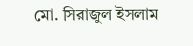মো. সিরাজুল ইসলাম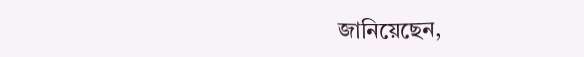জানিয়েছেন,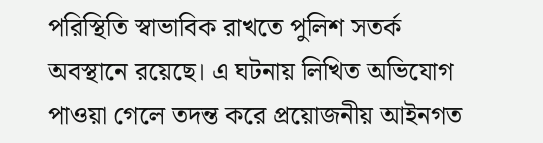পরিস্থিতি স্বাভাবিক রাখতে পুলিশ সতর্ক অবস্থানে রয়েছে। এ ঘটনায় লিখিত অভিযোগ পাওয়া গেলে তদন্ত করে প্রয়োজনীয় আইনগত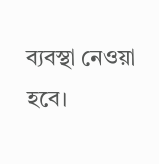ব্যবস্থা নেওয়া হবে।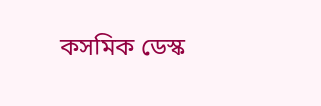কসমিক ডেস্ক